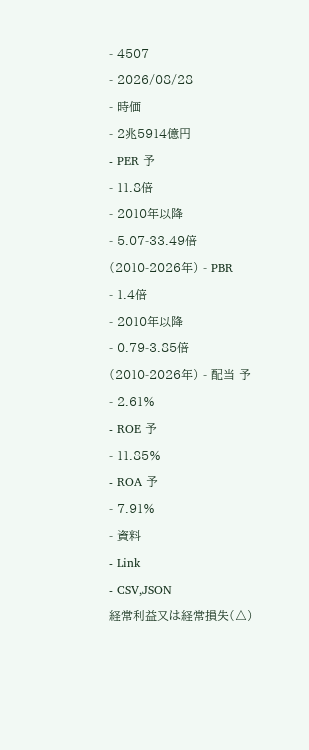- 4507
- 2026/08/28
- 時価
- 2兆5914億円
- PER 予
- 11.8倍
- 2010年以降
- 5.07-33.49倍
(2010-2026年) - PBR
- 1.4倍
- 2010年以降
- 0.79-3.85倍
(2010-2026年) - 配当 予
- 2.61%
- ROE 予
- 11.85%
- ROA 予
- 7.91%
- 資料
- Link
- CSV,JSON
経常利益又は経常損失(△)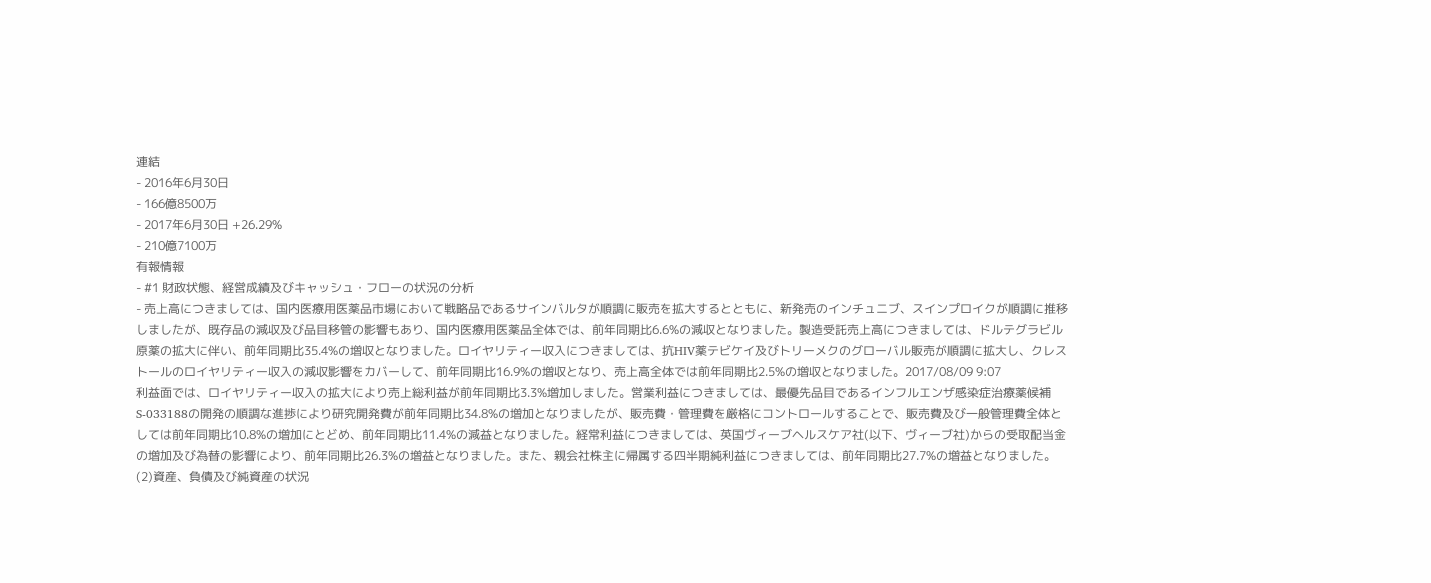連結
- 2016年6月30日
- 166億8500万
- 2017年6月30日 +26.29%
- 210億7100万
有報情報
- #1 財政状態、経営成績及びキャッシュ・フローの状況の分析
- 売上高につきましては、国内医療用医薬品市場において戦略品であるサインバルタが順調に販売を拡大するとともに、新発売のインチュニブ、スインプロイクが順調に推移しましたが、既存品の減収及び品目移管の影響もあり、国内医療用医薬品全体では、前年同期比6.6%の減収となりました。製造受託売上高につきましては、ドルテグラビル原薬の拡大に伴い、前年同期比35.4%の増収となりました。ロイヤリティー収入につきましては、抗HIV薬テビケイ及びトリーメクのグローバル販売が順調に拡大し、クレストールのロイヤリティー収入の減収影響をカバーして、前年同期比16.9%の増収となり、売上高全体では前年同期比2.5%の増収となりました。2017/08/09 9:07
利益面では、ロイヤリティー収入の拡大により売上総利益が前年同期比3.3%増加しました。営業利益につきましては、最優先品目であるインフルエンザ感染症治療薬候補S-033188の開発の順調な進捗により研究開発費が前年同期比34.8%の増加となりましたが、販売費・管理費を厳格にコントロールすることで、販売費及び一般管理費全体としては前年同期比10.8%の増加にとどめ、前年同期比11.4%の減益となりました。経常利益につきましては、英国ヴィーブヘルスケア社(以下、ヴィーブ社)からの受取配当金の増加及び為替の影響により、前年同期比26.3%の増益となりました。また、親会社株主に帰属する四半期純利益につきましては、前年同期比27.7%の増益となりました。
(2)資産、負債及び純資産の状況